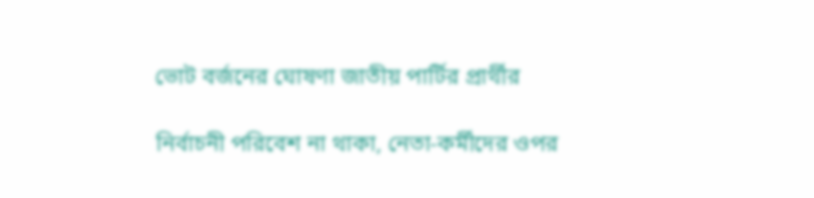ভোট বর্জনের ঘোষণা জাতীয় পার্টির প্রার্থীর

নির্বাচনী পরিবেশ না থাকা, নেতা-কর্মীদের ওপর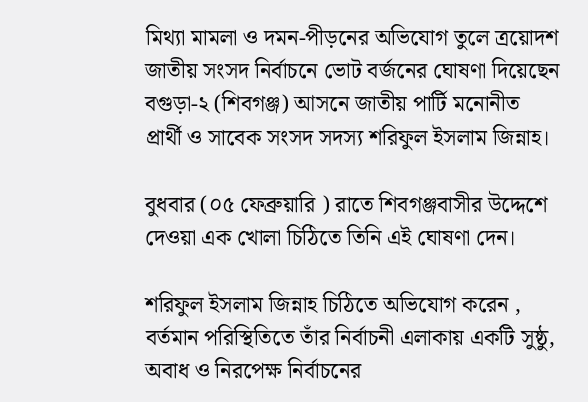মিথ্যা মামলা ও দমন-পীড়নের অভিযোগ তুলে ত্রয়োদশ জাতীয় সংসদ নির্বাচনে ভোট বর্জনের ঘোষণা দিয়েছেন বগুড়া-২ (শিবগঞ্জ) আসনে জাতীয় পার্টি মনোনীত প্রার্থী ও সাবেক সংসদ সদস্য শরিফুল ইসলাম জিন্নাহ।

বুধবার (০৫ ফেব্রুয়ারি ) রাতে শিবগঞ্জবাসীর উদ্দেশে দেওয়া এক খোলা চিঠিতে তিনি এই ঘোষণা দেন।

শরিফুল ইসলাম জিন্নাহ চিঠিতে অভিযোগ করেন , বর্তমান পরিস্থিতিতে তাঁর নির্বাচনী এলাকায় একটি সুষ্ঠু, অবাধ ও নিরপেক্ষ নির্বাচনের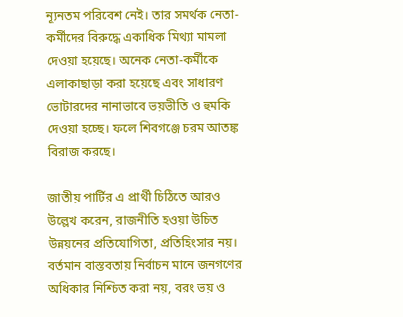ন্যূনতম পরিবেশ নেই। তার সমর্থক নেতা-কর্মীদের বিরুদ্ধে একাধিক মিথ্যা মামলা দেওয়া হয়েছে। অনেক নেতা-কর্মীকে এলাকাছাড়া করা হয়েছে এবং সাধারণ ভোটারদের নানাভাবে ভয়ভীতি ও হুমকি দেওয়া হচ্ছে। ফলে শিবগঞ্জে চরম আতঙ্ক বিরাজ করছে।

জাতীয় পার্টির এ প্রার্থী চিঠিতে আরও উল্লেখ করেন, রাজনীতি হওয়া উচিত উন্নয়নের প্রতিযোগিতা, প্রতিহিংসার নয়। বর্তমান বাস্তবতায় নির্বাচন মানে জনগণের অধিকার নিশ্চিত করা নয়, বরং ভয় ও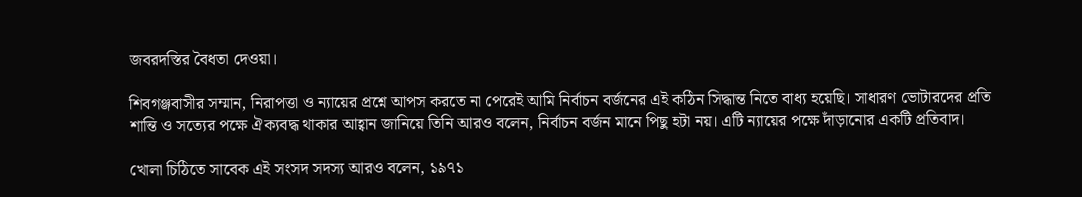জবরদস্তির বৈধতা দেওয়া।

শিবগঞ্জবাসীর সম্মান, নিরাপত্তা ও ন্যায়ের প্রশ্নে আপস করতে না পেরেই আমি নির্বাচন বর্জনের এই কঠিন সিদ্ধান্ত নিতে বাধ্য হয়েছি। সাধারণ ভোটারদের প্রতি শান্তি ও সত্যের পক্ষে ঐক্যবদ্ধ থাকার আহ্বান জানিয়ে তিনি আরও বলেন, নির্বাচন বর্জন মানে পিছু হটা নয়। এটি ন্যায়ের পক্ষে দাঁড়ানোর একটি প্রতিবাদ।

খোলা চিঠিতে সাবেক এই সংসদ সদস্য আরও বলেন, ১৯৭১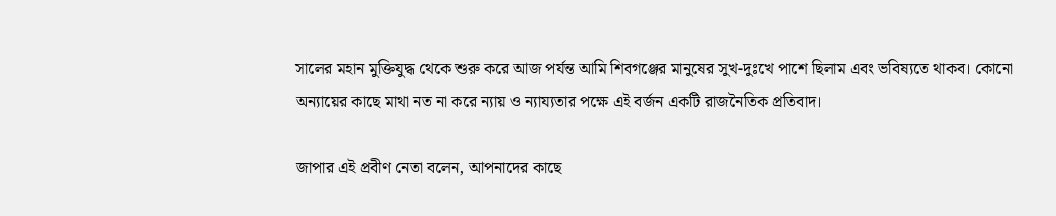সালের মহান মুক্তিযুদ্ধ থেকে শুরু করে আজ পর্যন্ত আমি শিবগঞ্জের মানুষের সুখ-দুঃখে পাশে ছিলাম এবং ভবিষ্যতে থাকব। কোনো অন্যায়ের কাছে মাথা নত না করে ন্যায় ও ন্যায্যতার পক্ষে এই বর্জন একটি রাজনৈতিক প্রতিবাদ।

জাপার এই প্রবীণ নেতা বলেন, আপনাদের কাছে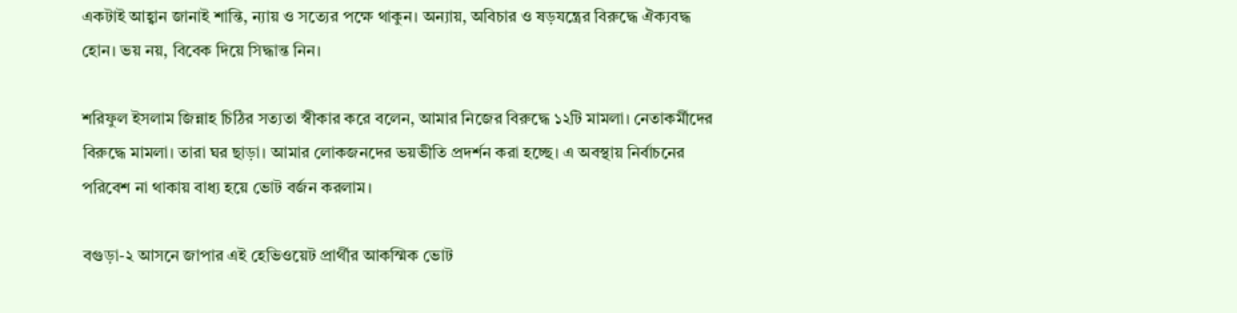একটাই আহ্বান জানাই শান্তি, ন্যায় ও সত্যের পক্ষে থাকুন। অন্যায়, অবিচার ও ষড়যন্ত্রের বিরুদ্ধে ঐক্যবদ্ধ হোন। ভয় নয়, বিবেক দিয়ে সিদ্ধান্ত নিন।

শরিফুল ইসলাম জিন্নাহ চিঠির সত্যতা স্বীকার করে বলেন, আমার নিজের বিরুদ্ধে ১২টি মামলা। নেতাকর্মীদের বিরুদ্ধে মামলা। তারা ঘর ছাড়া। আমার লোকজনদের ভয়ভীতি প্রদর্শন করা হচ্ছে। এ অবস্থায় নির্বাচনের পরিবেশ না থাকায় বাধ্য হয়ে ভোট বর্জন করলাম।

বগুড়া-২ আসনে জাপার এই হেভিওয়েট প্রার্থীর আকস্মিক ভোট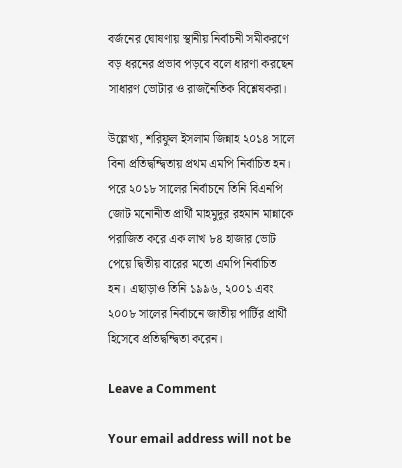বর্জনের ঘোষণায় স্থানীয় নির্বাচনী সমীকরণে বড় ধরনের প্রভাব পড়বে বলে ধারণা করছেন সাধারণ ভোটার ও রাজনৈতিক বিশ্লেষকরা।

উল্লেখ্য, শরিফুল ইসলাম জিন্নাহ ২০১৪ সালে বিনা প্রতিদ্বন্দ্বিতায় প্রথম এমপি নির্বাচিত হন। পরে ২০১৮ সালের নির্বাচনে তিনি বিএনপি জোট মনোনীত প্রার্থী মাহমুদুর রহমান মান্নাকে পরাজিত করে এক লাখ ৮৪ হাজার ভোট পেয়ে দ্বিতীয় বারের মতো এমপি নির্বাচিত হন। এছাড়াও তিনি ১৯৯৬, ২০০১ এবং ২০০৮ সালের নির্বাচনে জাতীয় পার্টির প্রার্থী হিসেবে প্রতিদ্বন্দ্বিতা করেন।

Leave a Comment

Your email address will not be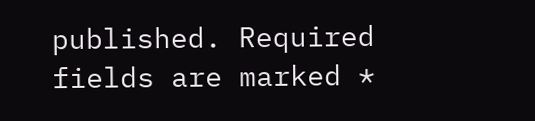published. Required fields are marked *